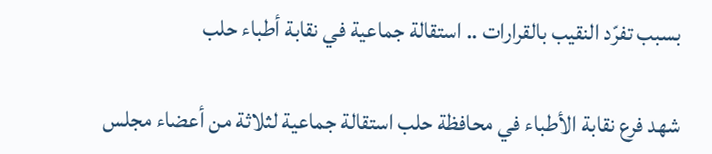بسبب تفرّد النقيب بالقرارات .. استقالة جماعية في نقابة أطباء حلب

شهد فرع نقابة الأطباء في محافظة حلب استقالة جماعية لثلاثة من أعضاء مجلس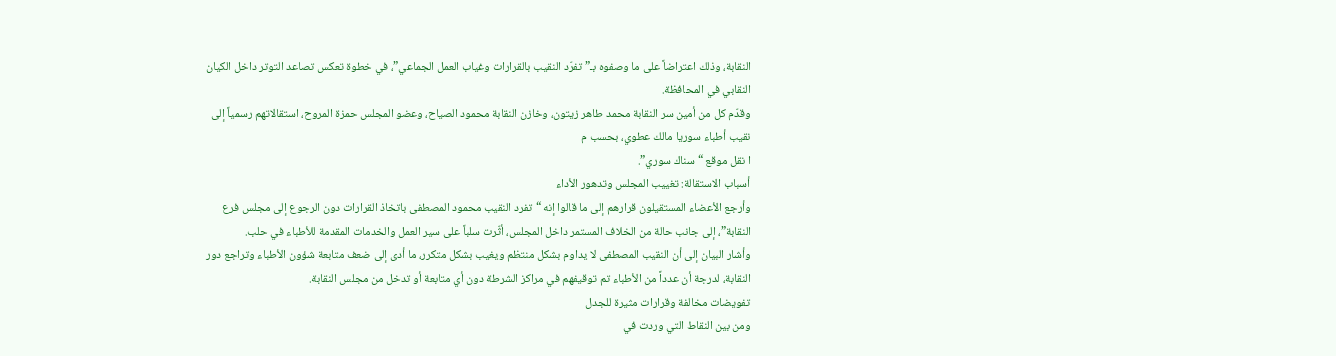النقابة، وذلك اعتراضاً على ما وصفوه بـ”تفرّد النقيب بالقرارات وغياب العمل الجماعي”، في خطوة تعكس تصاعد التوتر داخل الكيان النقابي في المحافظة.
وقدّم كل من أمين سر النقابة محمد طاهر زيتون، وخازن النقابة محمود الصياح، وعضو المجلس حمزة المروح، استقالاتهم رسمياً إلى نقيب أطباء سوريا مالك عطوي، بحسب م
ا نقل موقع “سناك سوري”.
أسباب الاستقالة: تغييب المجلس وتدهور الأداء
وأرجع الأعضاء المستقيلون قرارهم إلى ما قالوا إنه “تفرد النقيب محمود المصطفى باتخاذ القرارات دون الرجوع إلى مجلس فرع النقابة”، إلى جانب حالة من الخلاف المستمر داخل المجلس، أثّرت سلباً على سير العمل والخدمات المقدمة للأطباء في حلب.
وأشار البيان إلى أن النقيب المصطفى لا يداوم بشكل منتظم ويغيب بشكل متكرر، ما أدى إلى ضعف متابعة شؤون الأطباء وتراجع دور النقابة، لدرجة أن عدداً من الأطباء تم توقيفهم في مراكز الشرطة دون أي متابعة أو تدخل من مجلس النقابة.
تفويضات مخالفة وقرارات مثيرة للجدل
ومن بين النقاط التي وردت في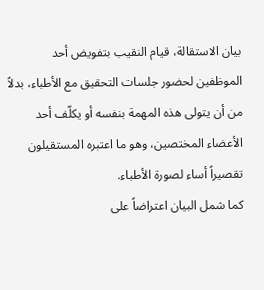بيان الاستقالة، قيام النقيب بتفويض أحد الموظفين لحضور جلسات التحقيق مع الأطباء، بدلاً من أن يتولى هذه المهمة بنفسه أو يكلّف أحد الأعضاء المختصين، وهو ما اعتبره المستقيلون تقصيراً أساء لصورة الأطباء.
كما شمل البيان اعتراضاً على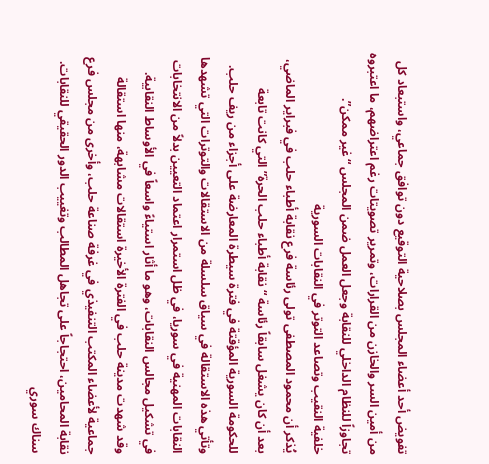تفويض أحد أعضاء المجلس بصلاحية التوقيع دون توافق جماعي، واستبعاد كل من أمين السر والخازن من القرارات، وتمرير تصويتات رغم اعتراضهم، ما اعتبروه تجاوزاً للنظام الداخلي للنقابة وجعل العمل ضمن المجلس “غير ممكن”.
خلفية النقيب وتصاعد التوتر في النقابات السورية
يُذكر أن محمود المصطفى تولى رئاسة فرع نقابة أطباء حلب في فبراير الماضي، بعد أن كان يشغل سابقاً رئاسة “نقابة أطباء حلب الحرة” التي كانت تابعة للحكومة السورية المؤقتة في فترة سيطرة المعارضة على أجزاء من ريف حلب.
وتأتي هذه الاستقالة في سياق سلسلة من الاستقالات والتوترات التي تشهدها النقابات المهنية في سوريا، في ظل استمرار اعتماد التعيين بدلاً من الانتخابات في تشكيل مجالس النقابات، وهو ما أثار استياءً واسعاً في الأوساط النقابية.
وقد شهدت مدينة حلب في الفترة الأخيرة استقالات مشابهة، منها استقالة جماعية لأعضاء المكتب التنفيذي في غرفة صناعة حلب، وأخرى من مجلس فرع نقابة المحامين، احتجاجاً على تجاهل المطالب وتغييب الدور الحقيقي للنقابات.
سناك سوري